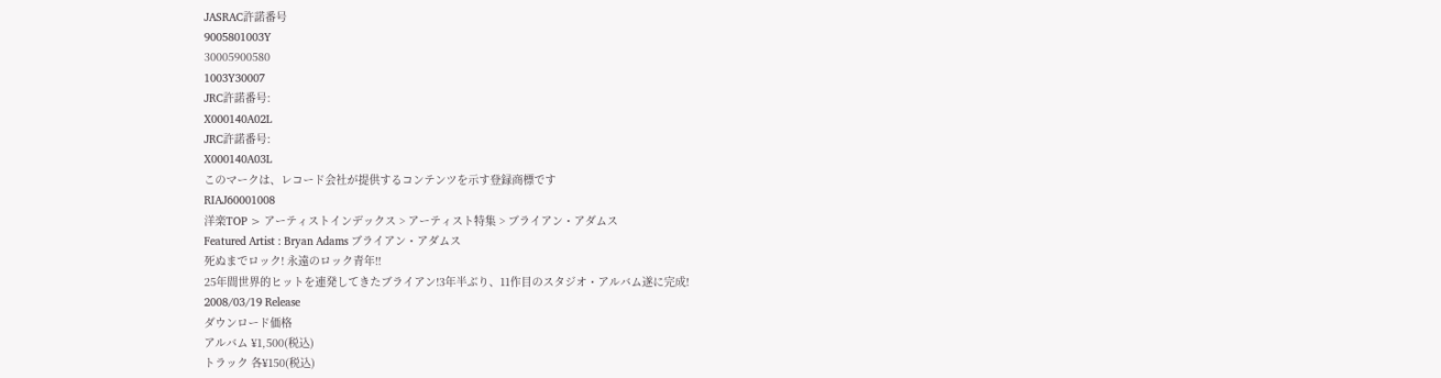JASRAC許諾番号
9005801003Y
30005900580
1003Y30007
JRC許諾番号:
X000140A02L
JRC許諾番号:
X000140A03L
このマークは、レコード会社が提供するコンテンツを示す登録商標です
RIAJ60001008
洋楽TOP > アーティストインデックス > アーティスト特集 > ブライアン・アダムス
Featured Artist : Bryan Adams ブライアン・アダムス
死ぬまでロック! 永遠のロック青年!!
25年間世界的ヒットを連発してきたブライアン!3年半ぶり、11作目のスタジオ・アルバム遂に完成!
2008/03/19 Release
ダウンロード価格
アルバム ¥1,500(税込)
トラック 各¥150(税込)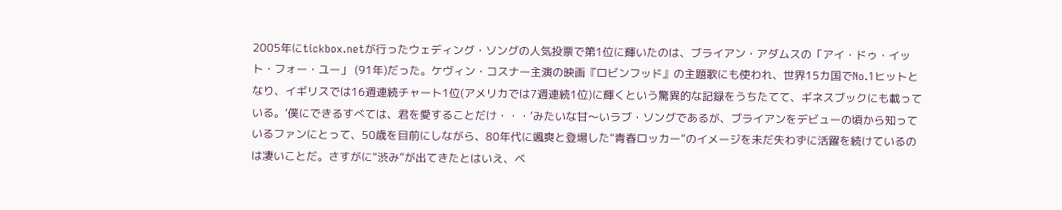2005年にtickbox.netが行ったウェディング・ソングの人気投票で第1位に輝いたのは、ブライアン・アダムスの「アイ・ドゥ・イット・フォー・ユー」 (91年)だった。ケヴィン・コスナー主演の映画『ロビンフッド』の主題歌にも使われ、世界15カ国でNo.1ヒットとなり、イギリスでは16週連続チャート1位(アメリカでは7週連続1位)に輝くという驚異的な記録をうちたてて、ギネスブックにも載っている。‘僕にできるすべては、君を愛することだけ・・・’みたいな甘〜いラブ・ソングであるが、ブライアンをデビューの頃から知っているファンにとって、50歳を目前にしながら、80年代に颯爽と登場した“青春ロッカー”のイメージを未だ失わずに活躍を続けているのは凄いことだ。さすがに“渋み”が出てきたとはいえ、ベ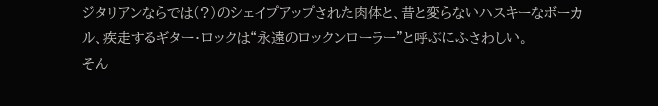ジタリアンならでは(?)のシェイプアップされた肉体と、昔と変らないハスキーなボーカル、疾走するギター・ロックは“永遠のロックンローラー”と呼ぶにふさわしい。
そん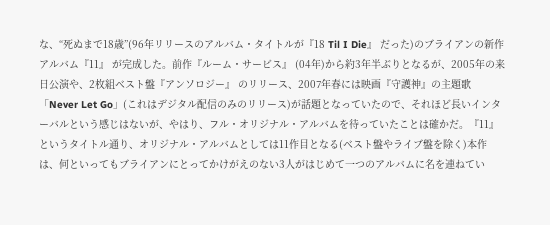な、“死ぬまで18歳”(96年リリースのアルバム・タイトルが『18 Til I Die』 だった)のブライアンの新作アルバム『11』 が完成した。前作『ルーム・サービス』 (04年)から約3年半ぶりとなるが、2005年の来日公演や、2枚組ベスト盤『アンソロジー』 のリリース、2007年春には映画『守護神』の主題歌「Never Let Go」(これはデジタル配信のみのリリース)が話題となっていたので、それほど長いインターバルという感じはないが、やはり、フル・オリジナル・アルバムを待っていたことは確かだ。『11』 というタイトル通り、オリジナル・アルバムとしては11作目となる(ベスト盤やライブ盤を除く)本作は、何といってもブライアンにとってかけがえのない3人がはじめて一つのアルバムに名を連ねてい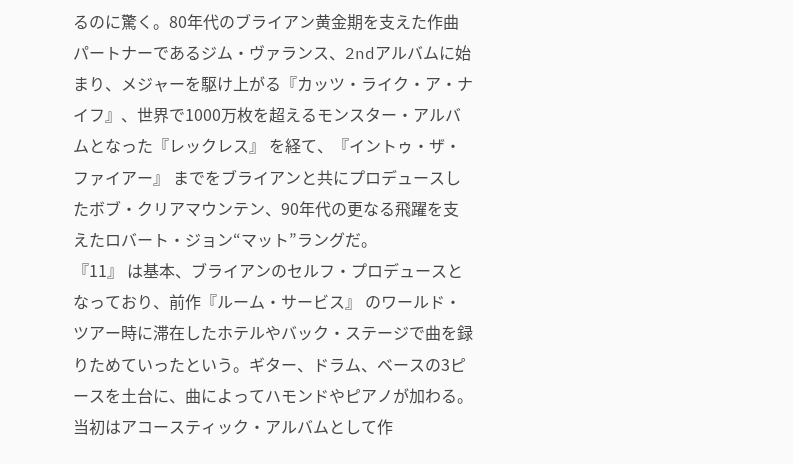るのに驚く。80年代のブライアン黄金期を支えた作曲パートナーであるジム・ヴァランス、2ndアルバムに始まり、メジャーを駆け上がる『カッツ・ライク・ア・ナイフ』、世界で1000万枚を超えるモンスター・アルバムとなった『レックレス』 を経て、『イントゥ・ザ・ファイアー』 までをブライアンと共にプロデュースしたボブ・クリアマウンテン、90年代の更なる飛躍を支えたロバート・ジョン“マット”ラングだ。
『11』 は基本、ブライアンのセルフ・プロデュースとなっており、前作『ルーム・サービス』 のワールド・ツアー時に滞在したホテルやバック・ステージで曲を録りためていったという。ギター、ドラム、ベースの3ピースを土台に、曲によってハモンドやピアノが加わる。当初はアコースティック・アルバムとして作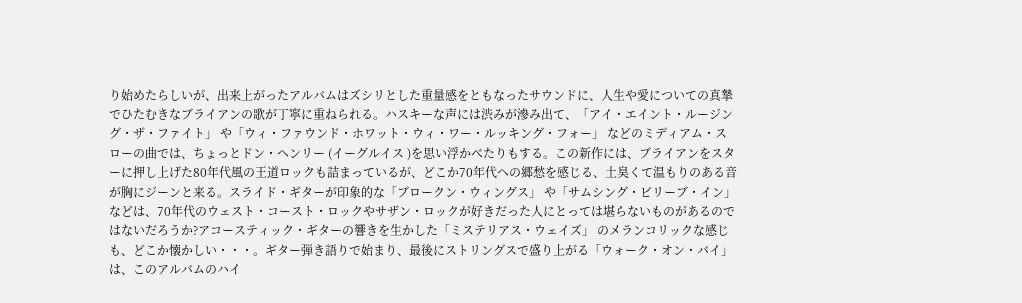り始めたらしいが、出来上がったアルバムはズシリとした重量感をともなったサウンドに、人生や愛についての真摯でひたむきなブライアンの歌が丁寧に重ねられる。ハスキーな声には渋みが滲み出て、「アイ・エイント・ルージング・ザ・ファイト」 や「ウィ・ファウンド・ホワット・ウィ・ワー・ルッキング・フォー」 などのミディアム・スローの曲では、ちょっとドン・ヘンリー (イーグルイス )を思い浮かべたりもする。この新作には、ブライアンをスターに押し上げた80年代風の王道ロックも詰まっているが、どこか70年代への郷愁を感じる、土臭くて温もりのある音が胸にジーンと来る。スライド・ギターが印象的な「ブロークン・ウィングス」 や「サムシング・ビリーブ・イン」 などは、70年代のウェスト・コースト・ロックやサザン・ロックが好きだった人にとっては堪らないものがあるのではないだろうか?アコースティック・ギターの響きを生かした「ミステリアス・ウェイズ」 のメランコリックな感じも、どこか懐かしい・・・。ギター弾き語りで始まり、最後にストリングスで盛り上がる「ウォーク・オン・バイ」 は、このアルバムのハイ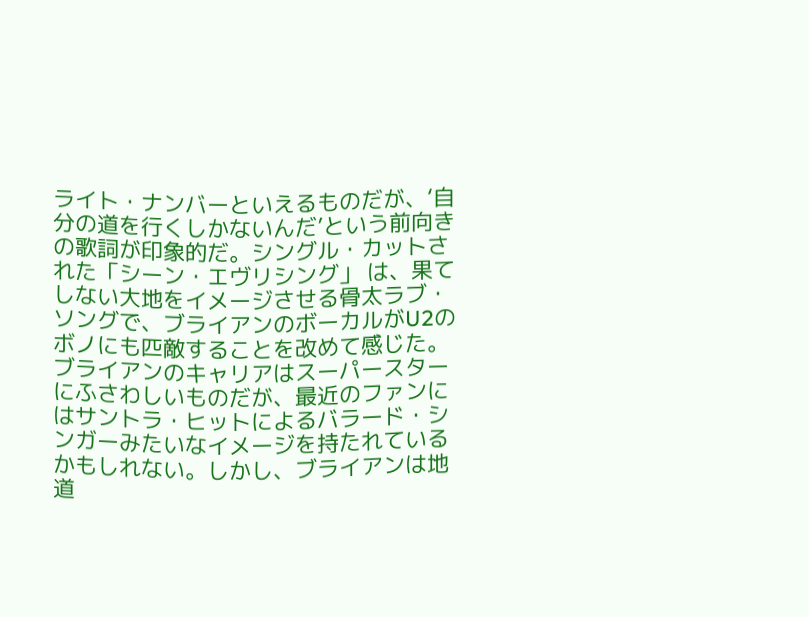ライト・ナンバーといえるものだが、‘自分の道を行くしかないんだ’という前向きの歌詞が印象的だ。シングル・カットされた「シーン・エヴリシング」 は、果てしない大地をイメージさせる骨太ラブ・ソングで、ブライアンのボーカルがU2のボノにも匹敵することを改めて感じた。
ブライアンのキャリアはスーパースターにふさわしいものだが、最近のファンにはサントラ・ヒットによるバラード・シンガーみたいなイメージを持たれているかもしれない。しかし、ブライアンは地道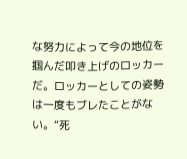な努力によって今の地位を掴んだ叩き上げのロッカーだ。ロッカーとしての姿勢は一度もブレたことがない。“死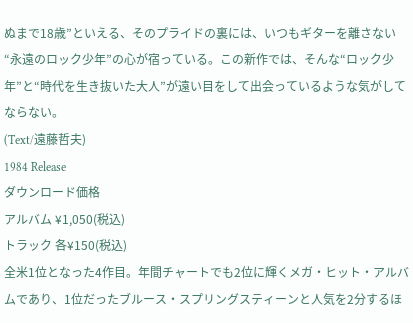ぬまで18歳”といえる、そのプライドの裏には、いつもギターを離さない“永遠のロック少年”の心が宿っている。この新作では、そんな“ロック少年”と“時代を生き抜いた大人”が遠い目をして出会っているような気がしてならない。
(Text/遠藤哲夫)
1984 Release
ダウンロード価格
アルバム ¥1,050(税込)
トラック 各¥150(税込)
全米1位となった4作目。年間チャートでも2位に輝くメガ・ヒット・アルバムであり、1位だったブルース・スプリングスティーンと人気を2分するほ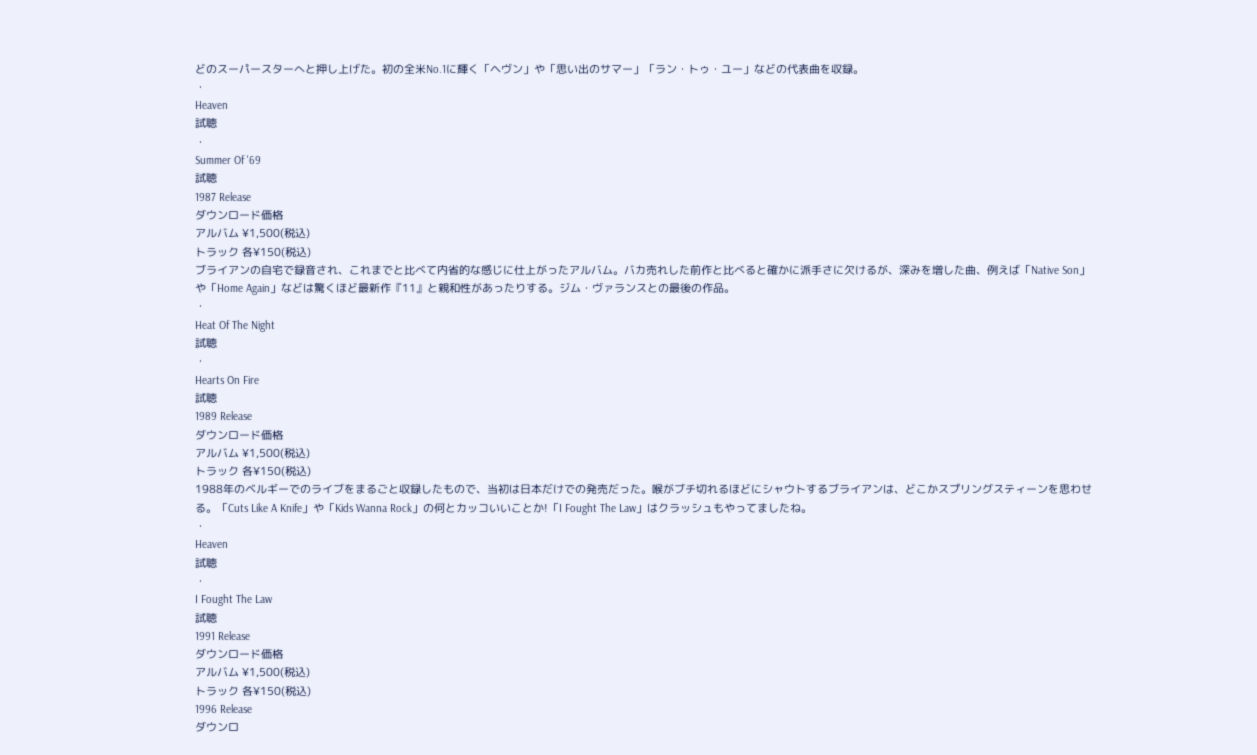どのスーパースターへと押し上げた。初の全米No.1に輝く「ヘヴン」や「思い出のサマー」「ラン・トゥ・ユー」などの代表曲を収録。
・
Heaven
試聴
・
Summer Of '69
試聴
1987 Release
ダウンロード価格
アルバム ¥1,500(税込)
トラック 各¥150(税込)
ブライアンの自宅で録音され、これまでと比べて内省的な感じに仕上がったアルバム。バカ売れした前作と比べると確かに派手さに欠けるが、深みを増した曲、例えば「Native Son」や「Home Again」などは驚くほど最新作『11』と親和性があったりする。ジム・ヴァランスとの最後の作品。
・
Heat Of The Night
試聴
・
Hearts On Fire
試聴
1989 Release
ダウンロード価格
アルバム ¥1,500(税込)
トラック 各¥150(税込)
1988年のベルギーでのライブをまるごと収録したもので、当初は日本だけでの発売だった。喉がブチ切れるほどにシャウトするブライアンは、どこかスプリングスティーンを思わせる。「Cuts Like A Knife」や「Kids Wanna Rock」の何とカッコいいことか!「I Fought The Law」はクラッシュもやってましたね。
・
Heaven
試聴
・
I Fought The Law
試聴
1991 Release
ダウンロード価格
アルバム ¥1,500(税込)
トラック 各¥150(税込)
1996 Release
ダウンロ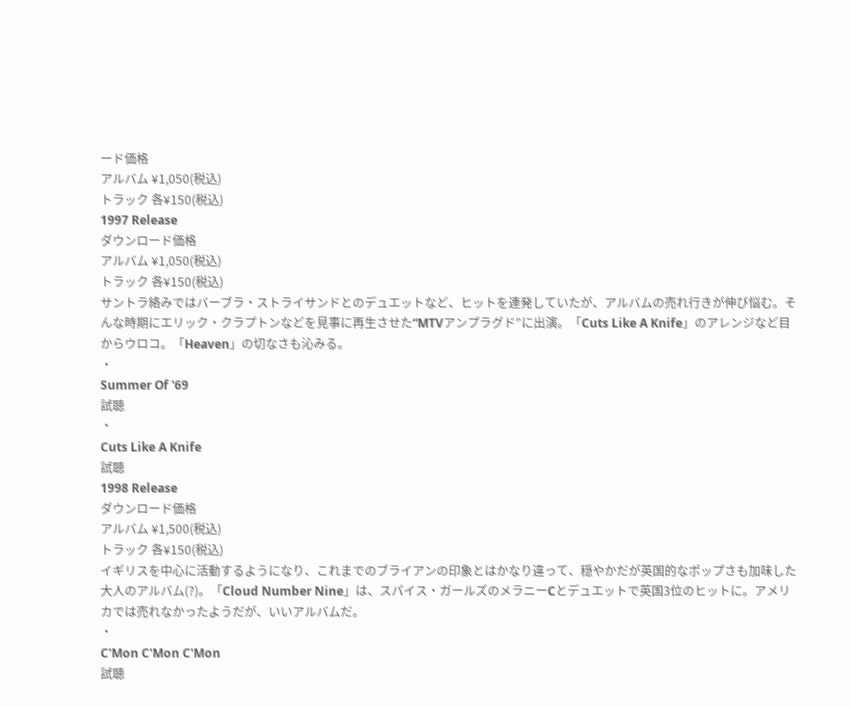ード価格
アルバム ¥1,050(税込)
トラック 各¥150(税込)
1997 Release
ダウンロード価格
アルバム ¥1,050(税込)
トラック 各¥150(税込)
サントラ絡みではバーブラ・ストライサンドとのデュエットなど、ヒットを連発していたが、アルバムの売れ行きが伸び悩む。そんな時期にエリック・クラプトンなどを見事に再生させた“MTVアンプラグド”に出演。「Cuts Like A Knife」のアレンジなど目からウロコ。「Heaven」の切なさも沁みる。
・
Summer Of '69
試聴
・
Cuts Like A Knife
試聴
1998 Release
ダウンロード価格
アルバム ¥1,500(税込)
トラック 各¥150(税込)
イギリスを中心に活動するようになり、これまでのブライアンの印象とはかなり違って、穏やかだが英国的なポップさも加味した大人のアルバム(?)。「Cloud Number Nine」は、スパイス・ガールズのメラニーCとデュエットで英国3位のヒットに。アメリカでは売れなかったようだが、いいアルバムだ。
・
C'Mon C'Mon C'Mon
試聴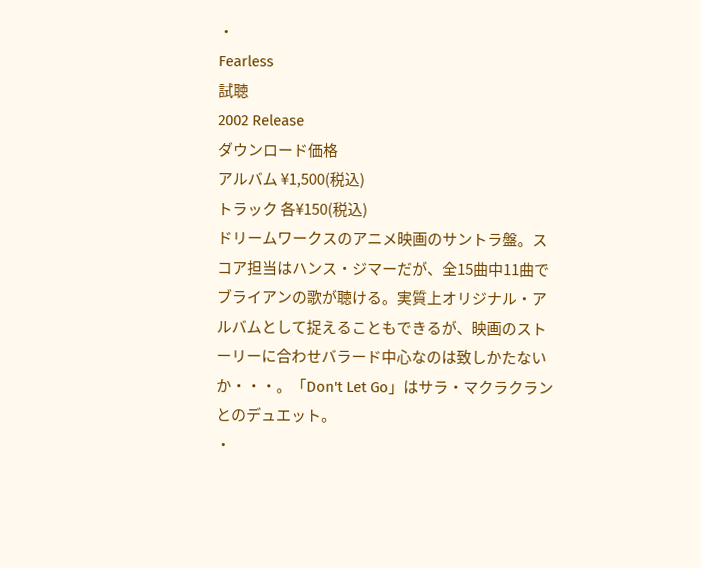・
Fearless
試聴
2002 Release
ダウンロード価格
アルバム ¥1,500(税込)
トラック 各¥150(税込)
ドリームワークスのアニメ映画のサントラ盤。スコア担当はハンス・ジマーだが、全15曲中11曲でブライアンの歌が聴ける。実質上オリジナル・アルバムとして捉えることもできるが、映画のストーリーに合わせバラード中心なのは致しかたないか・・・。「Don't Let Go」はサラ・マクラクランとのデュエット。
・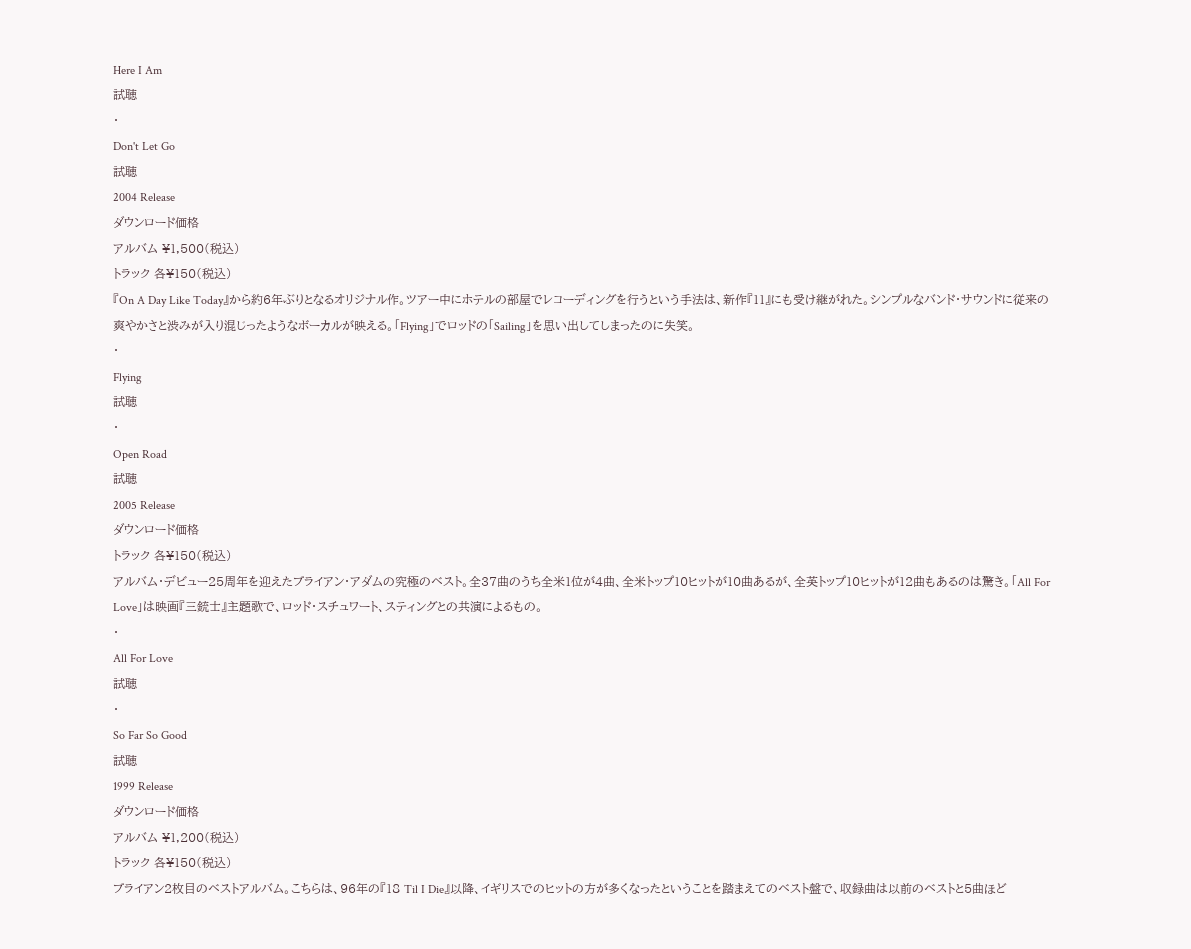Here I Am
試聴
・
Don't Let Go
試聴
2004 Release
ダウンロード価格
アルバム ¥1,500(税込)
トラック 各¥150(税込)
『On A Day Like Today』から約6年ぶりとなるオリジナル作。ツアー中にホテルの部屋でレコーディングを行うという手法は、新作『11』にも受け継がれた。シンプルなバンド・サウンドに従来の爽やかさと渋みが入り混じったようなボーカルが映える。「Flying」でロッドの「Sailing」を思い出してしまったのに失笑。
・
Flying
試聴
・
Open Road
試聴
2005 Release
ダウンロード価格
トラック 各¥150(税込)
アルバム・デビュー25周年を迎えたブライアン・アダムの究極のベスト。全37曲のうち全米1位が4曲、全米トップ10ヒットが10曲あるが、全英トップ10ヒットが12曲もあるのは驚き。「All For Love」は映画『三銃士』主題歌で、ロッド・スチュワート、スティングとの共演によるもの。
・
All For Love
試聴
・
So Far So Good
試聴
1999 Release
ダウンロード価格
アルバム ¥1,200(税込)
トラック 各¥150(税込)
ブライアン2枚目のベストアルバム。こちらは、96年の『18 Til I Die』以降、イギリスでのヒットの方が多くなったということを踏まえてのベスト盤で、収録曲は以前のベストと5曲ほど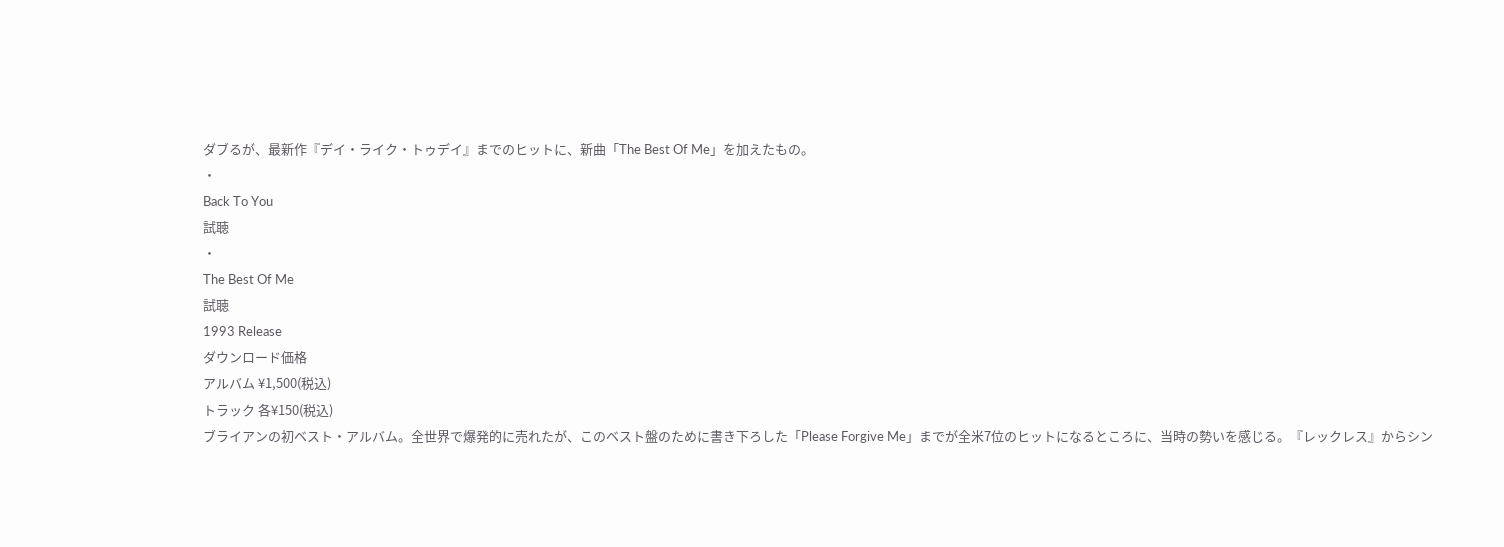ダブるが、最新作『デイ・ライク・トゥデイ』までのヒットに、新曲「The Best Of Me」を加えたもの。
・
Back To You
試聴
・
The Best Of Me
試聴
1993 Release
ダウンロード価格
アルバム ¥1,500(税込)
トラック 各¥150(税込)
ブライアンの初ベスト・アルバム。全世界で爆発的に売れたが、このベスト盤のために書き下ろした「Please Forgive Me」までが全米7位のヒットになるところに、当時の勢いを感じる。『レックレス』からシン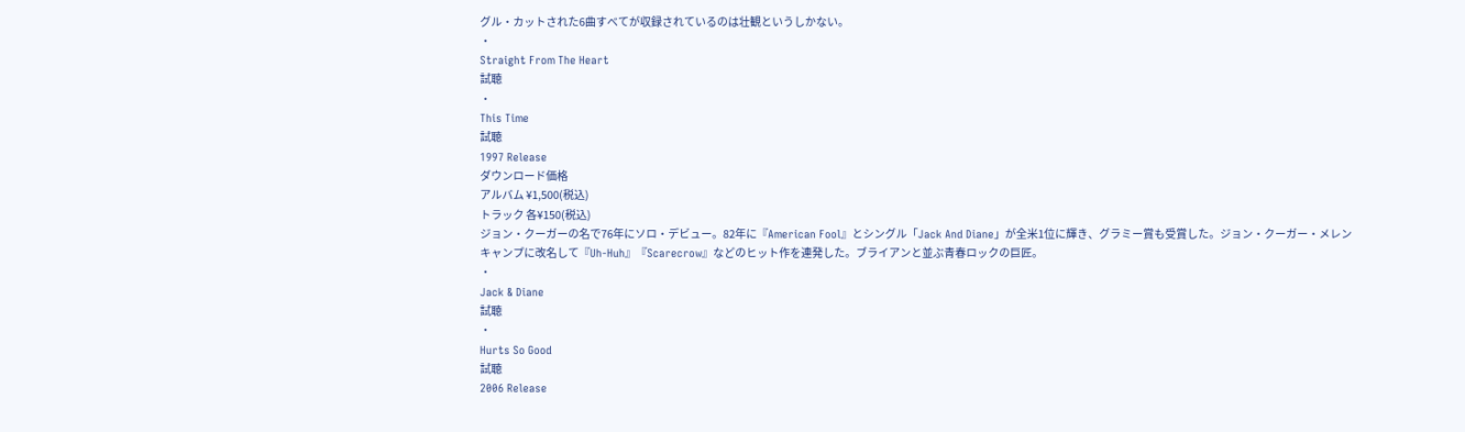グル・カットされた6曲すべてが収録されているのは壮観というしかない。
・
Straight From The Heart
試聴
・
This Time
試聴
1997 Release
ダウンロード価格
アルバム ¥1,500(税込)
トラック 各¥150(税込)
ジョン・クーガーの名で76年にソロ・デビュー。82年に『American Fool』とシングル「Jack And Diane」が全米1位に輝き、グラミー賞も受賞した。ジョン・クーガー・メレンキャンプに改名して『Uh-Huh』『Scarecrow』などのヒット作を連発した。ブライアンと並ぶ青春ロックの巨匠。
・
Jack & Diane
試聴
・
Hurts So Good
試聴
2006 Release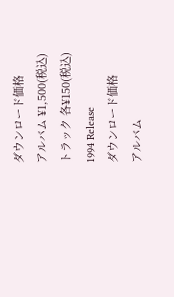ダウンロード価格
アルバム ¥1,500(税込)
トラック 各¥150(税込)
1994 Release
ダウンロード価格
アルバム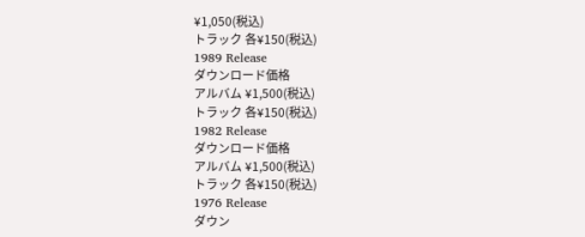¥1,050(税込)
トラック 各¥150(税込)
1989 Release
ダウンロード価格
アルバム ¥1,500(税込)
トラック 各¥150(税込)
1982 Release
ダウンロード価格
アルバム ¥1,500(税込)
トラック 各¥150(税込)
1976 Release
ダウン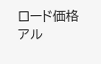ロード価格
アル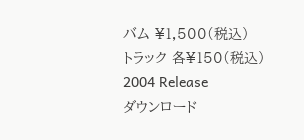バム ¥1,500(税込)
トラック 各¥150(税込)
2004 Release
ダウンロード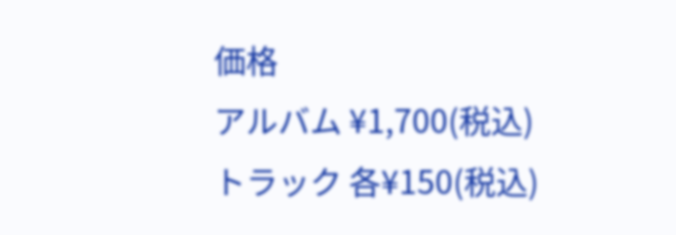価格
アルバム ¥1,700(税込)
トラック 各¥150(税込)